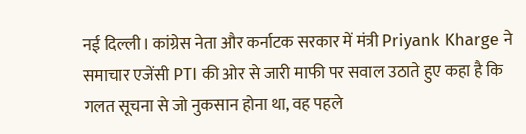नई दिल्ली। कांग्रेस नेता और कर्नाटक सरकार में मंत्री Priyank Kharge ने समाचार एजेंसी PTI की ओर से जारी माफी पर सवाल उठाते हुए कहा है कि गलत सूचना से जो नुकसान होना था, वह पहले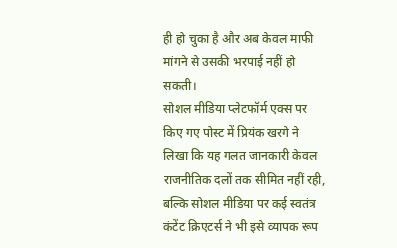ही हो चुका है और अब केवल माफी मांगने से उसकी भरपाई नहीं हो सकती।
सोशल मीडिया प्लेटफॉर्म एक्स पर किए गए पोस्ट में प्रियंक खरगे ने लिखा कि यह गलत जानकारी केवल राजनीतिक दलों तक सीमित नहीं रही, बल्कि सोशल मीडिया पर कई स्वतंत्र कंटेंट क्रिएटर्स ने भी इसे व्यापक रूप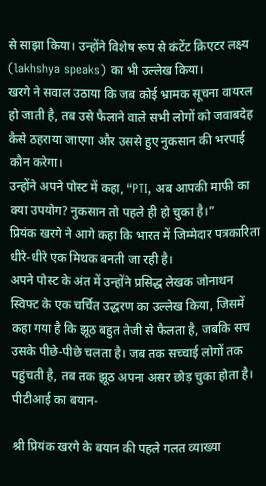से साझा किया। उन्होंने विशेष रूप से कंटेंट क्रिएटर लक्ष्य (lakhshya speaks) का भी उल्लेख किया।
खरगे ने सवाल उठाया कि जब कोई भ्रामक सूचना वायरल हो जाती है, तब उसे फैलाने वाले सभी लोगों को जवाबदेह कैसे ठहराया जाएगा और उससे हुए नुकसान की भरपाई कौन करेगा।
उन्होंने अपने पोस्ट में कहा, “PTI, अब आपकी माफी का क्या उपयोग? नुकसान तो पहले ही हो चुका है।”
प्रियंक खरगे ने आगे कहा कि भारत में जिम्मेदार पत्रकारिता धीरे-धीरे एक मिथक बनती जा रही है।
अपने पोस्ट के अंत में उन्होंने प्रसिद्ध लेखक जोनाथन स्विफ्ट के एक चर्चित उद्धरण का उल्लेख किया, जिसमें कहा गया है कि झूठ बहुत तेजी से फैलता है, जबकि सच उसके पीछे-पीछे चलता है। जब तक सच्चाई लोगों तक पहुंचती है, तब तक झूठ अपना असर छोड़ चुका होता है।
पीटीआई का बयान-

श्री प्रियंक खरगे के बयान की पहले गलत व्याख्या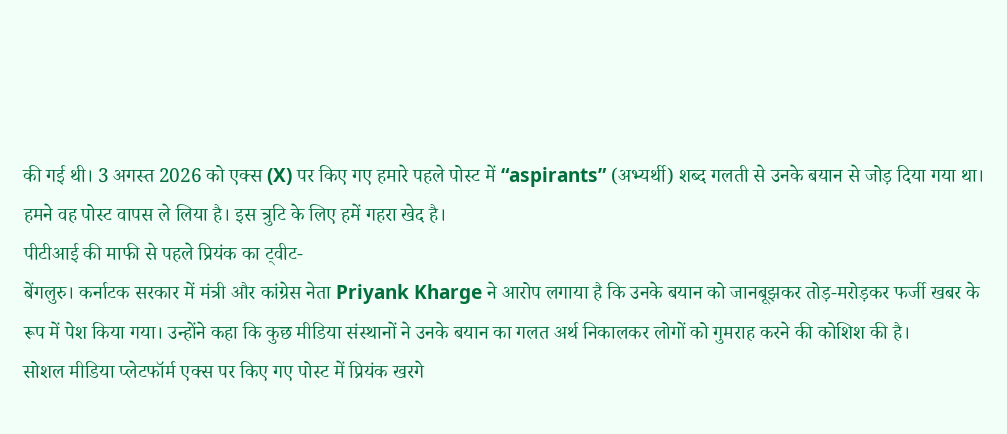की गई थी। 3 अगस्त 2026 को एक्स (X) पर किए गए हमारे पहले पोस्ट में “aspirants” (अभ्यर्थी) शब्द गलती से उनके बयान से जोड़ दिया गया था।
हमने वह पोस्ट वापस ले लिया है। इस त्रुटि के लिए हमें गहरा खेद है।
पीटीआई की माफी से पहले प्रियंक का ट्वीट-
बेंगलुरु। कर्नाटक सरकार में मंत्री और कांग्रेस नेता Priyank Kharge ने आरोप लगाया है कि उनके बयान को जानबूझकर तोड़-मरोड़कर फर्जी खबर के रूप में पेश किया गया। उन्होंने कहा कि कुछ मीडिया संस्थानों ने उनके बयान का गलत अर्थ निकालकर लोगों को गुमराह करने की कोशिश की है।
सोशल मीडिया प्लेटफॉर्म एक्स पर किए गए पोस्ट में प्रियंक खरगे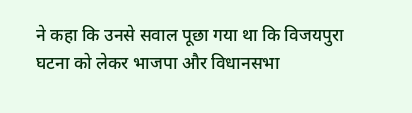ने कहा कि उनसे सवाल पूछा गया था कि विजयपुरा घटना को लेकर भाजपा और विधानसभा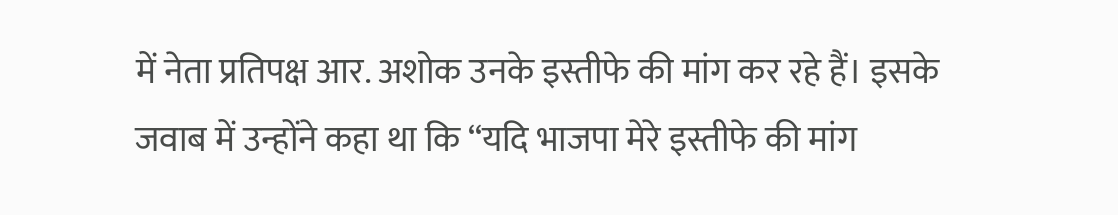में नेता प्रतिपक्ष आर. अशोक उनके इस्तीफे की मांग कर रहे हैं। इसके जवाब में उन्होंने कहा था कि “यदि भाजपा मेरे इस्तीफे की मांग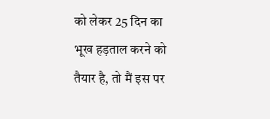को लेकर 25 दिन का भूख हड़ताल करने को तैयार है, तो मैं इस पर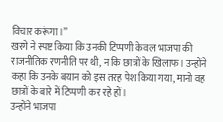विचार करूंगा।”
खरगे ने स्पष्ट किया कि उनकी टिप्पणी केवल भाजपा की राजनीतिक रणनीति पर थी, न कि छात्रों के खिलाफ। उन्होंने कहा कि उनके बयान को इस तरह पेश किया गया, मानो वह छात्रों के बारे में टिप्पणी कर रहे हों।
उन्होंने भाजपा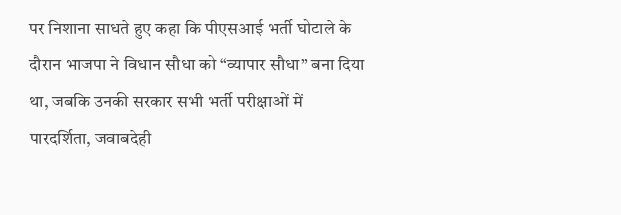पर निशाना साधते हुए कहा कि पीएसआई भर्ती घोटाले के दौरान भाजपा ने विधान सौधा को “व्यापार सौधा” बना दिया था, जबकि उनकी सरकार सभी भर्ती परीक्षाओं में पारदर्शिता, जवाबदेही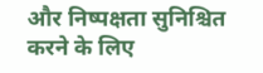और निष्पक्षता सुनिश्चित करने के लिए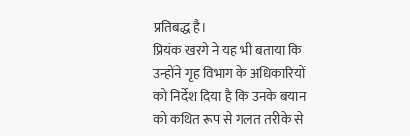प्रतिबद्ध है।
प्रियंक खरगे ने यह भी बताया कि उन्होंने गृह विभाग के अधिकारियों को निर्देश दिया है कि उनके बयान को कथित रूप से गलत तरीके से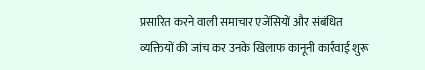प्रसारित करने वाली समाचार एजेंसियों और संबंधित व्यक्तियों की जांच कर उनके खिलाफ कानूनी कार्रवाई शुरू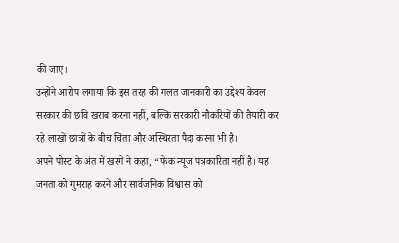की जाए।
उन्होंने आरोप लगाया कि इस तरह की गलत जानकारी का उद्देश्य केवल सरकार की छवि खराब करना नहीं, बल्कि सरकारी नौकरियों की तैयारी कर रहे लाखों छात्रों के बीच चिंता और अस्थिरता पैदा करना भी है।
अपने पोस्ट के अंत में खरगे ने कहा, “फेक न्यूज पत्रकारिता नहीं है। यह जनता को गुमराह करने और सार्वजनिक विश्वास को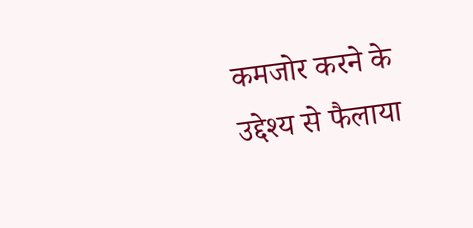कमजोर करने के उद्देश्य से फैलाया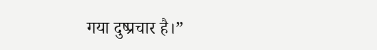गया दुष्प्रचार है।”